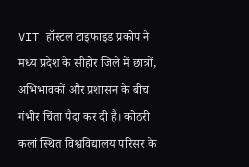VIT हॉस्टल टाइफाइड प्रकोप ने मध्य प्रदेश के सीहोर जिले में छात्रों, अभिभावकों और प्रशासन के बीच गंभीर चिंता पैदा कर दी है। कोठरी कलां स्थित विश्वविद्यालय परिसर के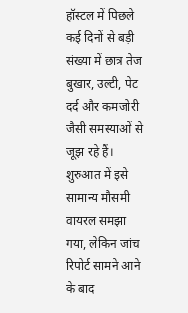हॉस्टल में पिछले कई दिनों से बड़ी संख्या में छात्र तेज बुखार, उल्टी, पेट दर्द और कमजोरी जैसी समस्याओं से जूझ रहे हैं। शुरुआत में इसे सामान्य मौसमी वायरल समझा गया, लेकिन जांच रिपोर्ट सामने आने के बाद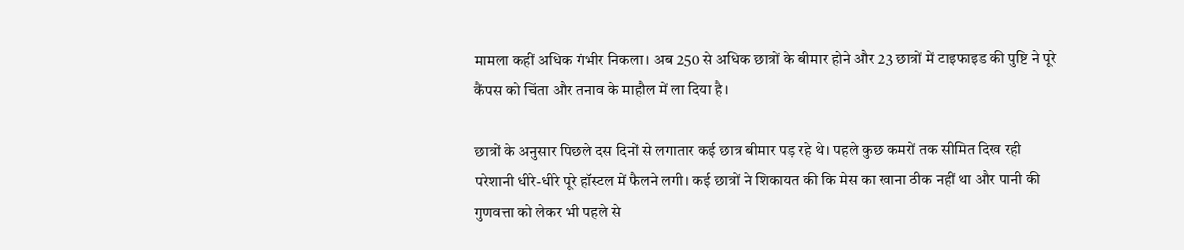मामला कहीं अधिक गंभीर निकला। अब 250 से अधिक छात्रों के बीमार होने और 23 छात्रों में टाइफाइड की पुष्टि ने पूरे कैंपस को चिंता और तनाव के माहौल में ला दिया है।

छात्रों के अनुसार पिछले दस दिनों से लगातार कई छात्र बीमार पड़ रहे थे। पहले कुछ कमरों तक सीमित दिख रही परेशानी धीरे-धीरे पूरे हॉस्टल में फैलने लगी। कई छात्रों ने शिकायत की कि मेस का खाना ठीक नहीं था और पानी की गुणवत्ता को लेकर भी पहले से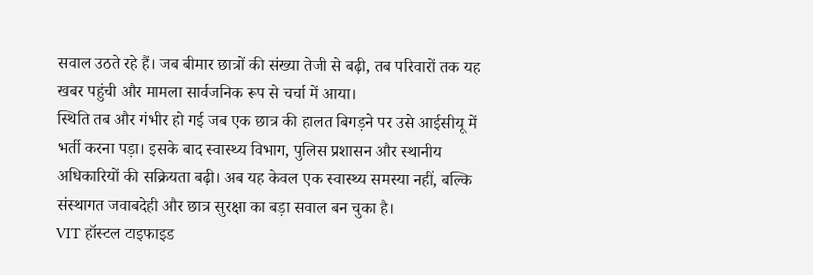सवाल उठते रहे हैं। जब बीमार छात्रों की संख्या तेजी से बढ़ी, तब परिवारों तक यह खबर पहुंची और मामला सार्वजनिक रूप से चर्चा में आया।
स्थिति तब और गंभीर हो गई जब एक छात्र की हालत बिगड़ने पर उसे आईसीयू में भर्ती करना पड़ा। इसके बाद स्वास्थ्य विभाग, पुलिस प्रशासन और स्थानीय अधिकारियों की सक्रियता बढ़ी। अब यह केवल एक स्वास्थ्य समस्या नहीं, बल्कि संस्थागत जवाबदेही और छात्र सुरक्षा का बड़ा सवाल बन चुका है।
VIT हॉस्टल टाइफाइड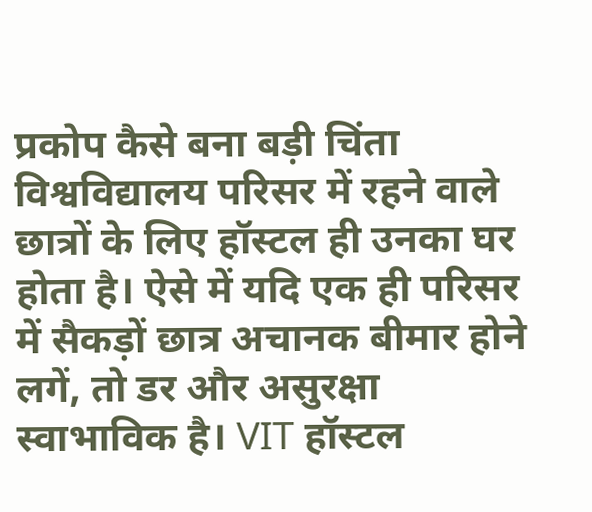प्रकोप कैसे बना बड़ी चिंता
विश्वविद्यालय परिसर में रहने वाले छात्रों के लिए हॉस्टल ही उनका घर होता है। ऐसे में यदि एक ही परिसर में सैकड़ों छात्र अचानक बीमार होने लगें, तो डर और असुरक्षा स्वाभाविक है। VIT हॉस्टल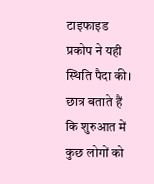टाइफाइड प्रकोप ने यही स्थिति पैदा की।
छात्र बताते हैं कि शुरुआत में कुछ लोगों को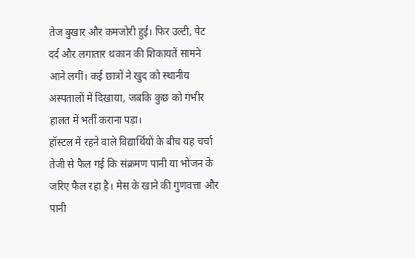तेज बुखार और कमजोरी हुई। फिर उल्टी, पेट दर्द और लगातार थकान की शिकायतें सामने आने लगीं। कई छात्रों ने खुद को स्थानीय अस्पतालों में दिखाया, जबकि कुछ को गंभीर हालत में भर्ती कराना पड़ा।
हॉस्टल में रहने वाले विद्यार्थियों के बीच यह चर्चा तेजी से फैल गई कि संक्रमण पानी या भोजन के जरिए फैल रहा है। मेस के खाने की गुणवत्ता और पानी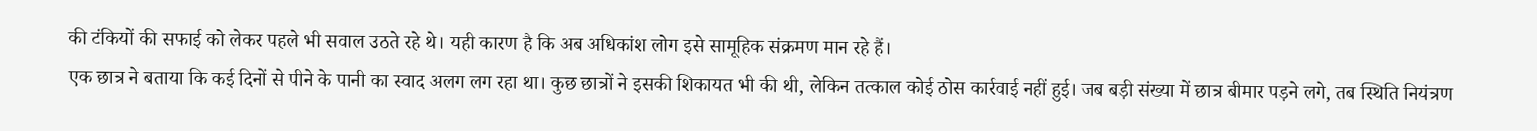की टंकियों की सफाई को लेकर पहले भी सवाल उठते रहे थे। यही कारण है कि अब अधिकांश लोग इसे सामूहिक संक्रमण मान रहे हैं।
एक छात्र ने बताया कि कई दिनों से पीने के पानी का स्वाद अलग लग रहा था। कुछ छात्रों ने इसकी शिकायत भी की थी, लेकिन तत्काल कोई ठोस कार्रवाई नहीं हुई। जब बड़ी संख्या में छात्र बीमार पड़ने लगे, तब स्थिति नियंत्रण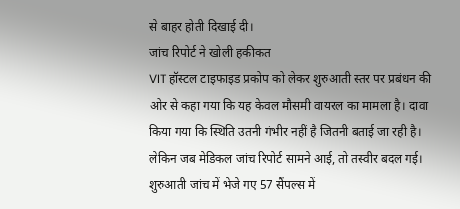से बाहर होती दिखाई दी।
जांच रिपोर्ट ने खोली हकीकत
VIT हॉस्टल टाइफाइड प्रकोप को लेकर शुरुआती स्तर पर प्रबंधन की ओर से कहा गया कि यह केवल मौसमी वायरल का मामला है। दावा किया गया कि स्थिति उतनी गंभीर नहीं है जितनी बताई जा रही है।
लेकिन जब मेडिकल जांच रिपोर्ट सामने आई, तो तस्वीर बदल गई। शुरुआती जांच में भेजे गए 57 सैंपल्स में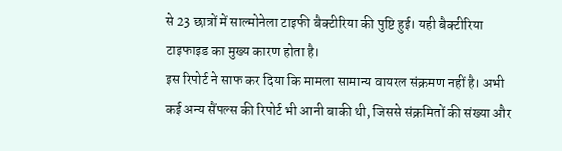से 23 छात्रों में साल्मोनेला टाइफी बैक्टीरिया की पुष्टि हुई। यही बैक्टीरिया टाइफाइड का मुख्य कारण होता है।
इस रिपोर्ट ने साफ कर दिया कि मामला सामान्य वायरल संक्रमण नहीं है। अभी कई अन्य सैंपल्स की रिपोर्ट भी आनी बाकी थी, जिससे संक्रमितों की संख्या और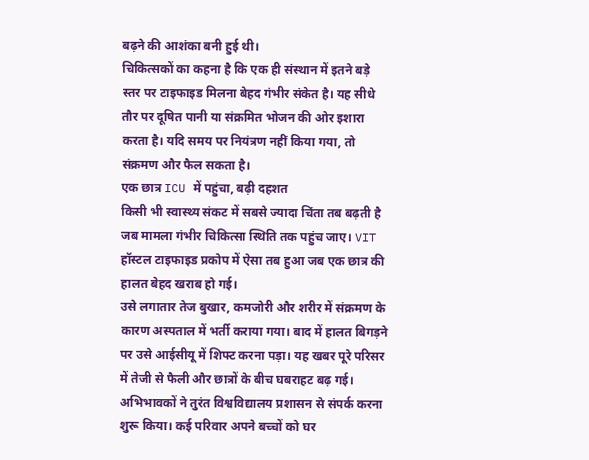बढ़ने की आशंका बनी हुई थी।
चिकित्सकों का कहना है कि एक ही संस्थान में इतने बड़े स्तर पर टाइफाइड मिलना बेहद गंभीर संकेत है। यह सीधे तौर पर दूषित पानी या संक्रमित भोजन की ओर इशारा करता है। यदि समय पर नियंत्रण नहीं किया गया, तो संक्रमण और फैल सकता है।
एक छात्र ICU में पहुंचा, बढ़ी दहशत
किसी भी स्वास्थ्य संकट में सबसे ज्यादा चिंता तब बढ़ती है जब मामला गंभीर चिकित्सा स्थिति तक पहुंच जाए। VIT हॉस्टल टाइफाइड प्रकोप में ऐसा तब हुआ जब एक छात्र की हालत बेहद खराब हो गई।
उसे लगातार तेज बुखार, कमजोरी और शरीर में संक्रमण के कारण अस्पताल में भर्ती कराया गया। बाद में हालत बिगड़ने पर उसे आईसीयू में शिफ्ट करना पड़ा। यह खबर पूरे परिसर में तेजी से फैली और छात्रों के बीच घबराहट बढ़ गई।
अभिभावकों ने तुरंत विश्वविद्यालय प्रशासन से संपर्क करना शुरू किया। कई परिवार अपने बच्चों को घर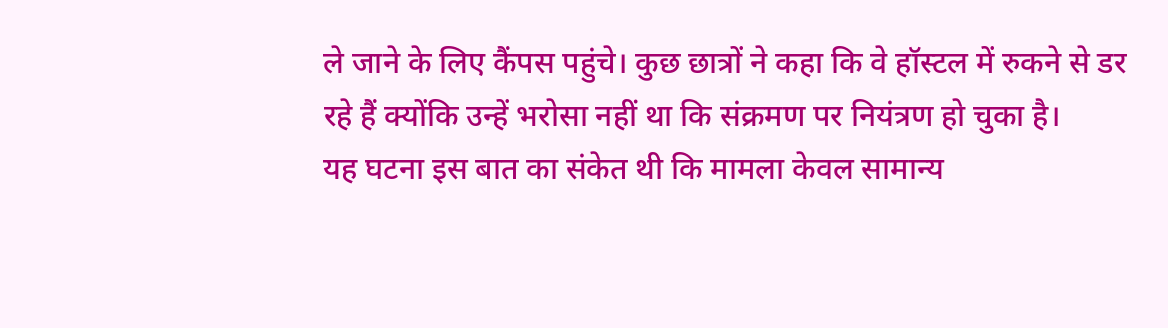ले जाने के लिए कैंपस पहुंचे। कुछ छात्रों ने कहा कि वे हॉस्टल में रुकने से डर रहे हैं क्योंकि उन्हें भरोसा नहीं था कि संक्रमण पर नियंत्रण हो चुका है।
यह घटना इस बात का संकेत थी कि मामला केवल सामान्य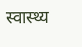स्वास्थ्य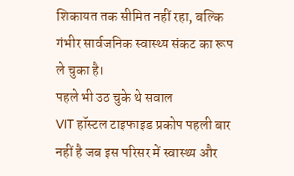शिकायत तक सीमित नहीं रहा, बल्कि गंभीर सार्वजनिक स्वास्थ्य संकट का रूप ले चुका है।
पहले भी उठ चुके थे सवाल
VIT हॉस्टल टाइफाइड प्रकोप पहली बार नहीं है जब इस परिसर में स्वास्थ्य और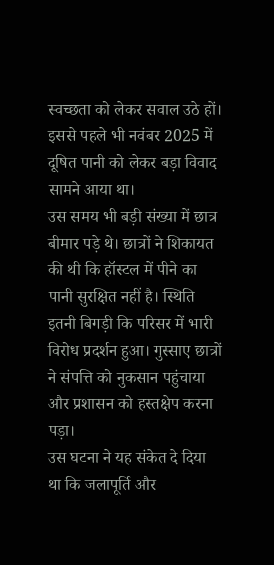स्वच्छता को लेकर सवाल उठे हों। इससे पहले भी नवंबर 2025 में दूषित पानी को लेकर बड़ा विवाद सामने आया था।
उस समय भी बड़ी संख्या में छात्र बीमार पड़े थे। छात्रों ने शिकायत की थी कि हॉस्टल में पीने का पानी सुरक्षित नहीं है। स्थिति इतनी बिगड़ी कि परिसर में भारी विरोध प्रदर्शन हुआ। गुस्साए छात्रों ने संपत्ति को नुकसान पहुंचाया और प्रशासन को हस्तक्षेप करना पड़ा।
उस घटना ने यह संकेत दे दिया था कि जलापूर्ति और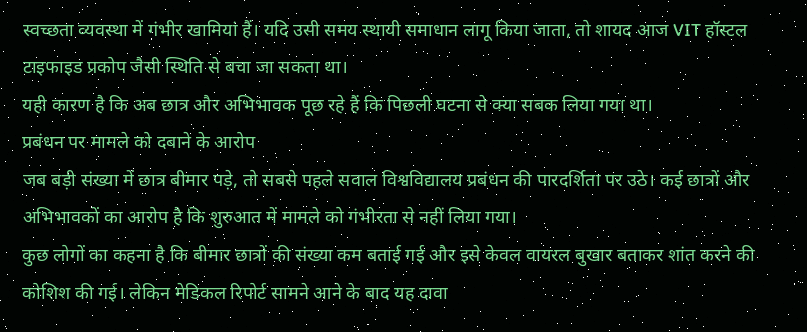स्वच्छता व्यवस्था में गंभीर खामियां हैं। यदि उसी समय स्थायी समाधान लागू किया जाता, तो शायद आज VIT हॉस्टल टाइफाइड प्रकोप जैसी स्थिति से बचा जा सकता था।
यही कारण है कि अब छात्र और अभिभावक पूछ रहे हैं कि पिछली घटना से क्या सबक लिया गया था।
प्रबंधन पर मामले को दबाने के आरोप
जब बड़ी संख्या में छात्र बीमार पड़े, तो सबसे पहले सवाल विश्वविद्यालय प्रबंधन की पारदर्शिता पर उठे। कई छात्रों और अभिभावकों का आरोप है कि शुरुआत में मामले को गंभीरता से नहीं लिया गया।
कुछ लोगों का कहना है कि बीमार छात्रों की संख्या कम बताई गई और इसे केवल वायरल बुखार बताकर शांत करने की कोशिश की गई। लेकिन मेडिकल रिपोर्ट सामने आने के बाद यह दावा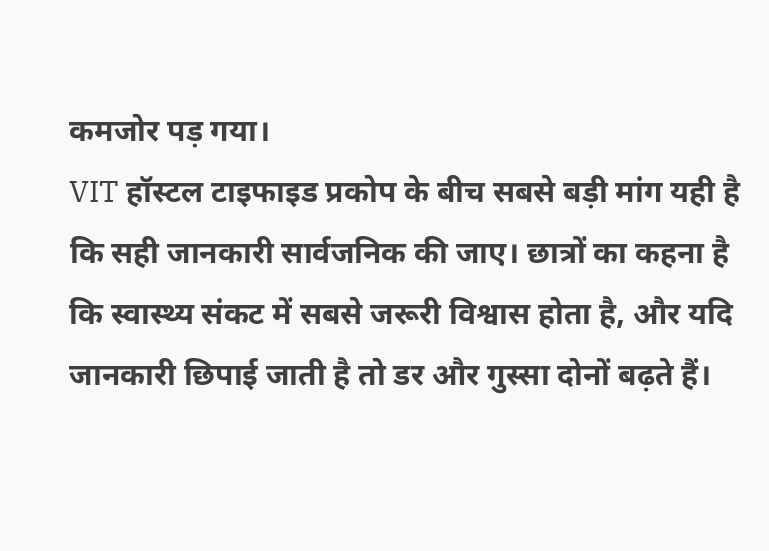कमजोर पड़ गया।
VIT हॉस्टल टाइफाइड प्रकोप के बीच सबसे बड़ी मांग यही है कि सही जानकारी सार्वजनिक की जाए। छात्रों का कहना है कि स्वास्थ्य संकट में सबसे जरूरी विश्वास होता है, और यदि जानकारी छिपाई जाती है तो डर और गुस्सा दोनों बढ़ते हैं।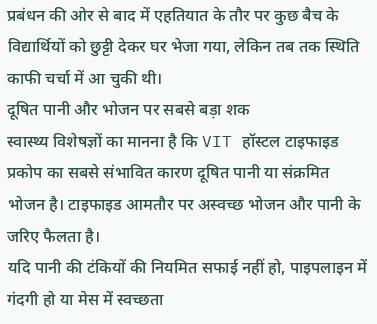प्रबंधन की ओर से बाद में एहतियात के तौर पर कुछ बैच के विद्यार्थियों को छुट्टी देकर घर भेजा गया, लेकिन तब तक स्थिति काफी चर्चा में आ चुकी थी।
दूषित पानी और भोजन पर सबसे बड़ा शक
स्वास्थ्य विशेषज्ञों का मानना है कि VIT हॉस्टल टाइफाइड प्रकोप का सबसे संभावित कारण दूषित पानी या संक्रमित भोजन है। टाइफाइड आमतौर पर अस्वच्छ भोजन और पानी के जरिए फैलता है।
यदि पानी की टंकियों की नियमित सफाई नहीं हो, पाइपलाइन में गंदगी हो या मेस में स्वच्छता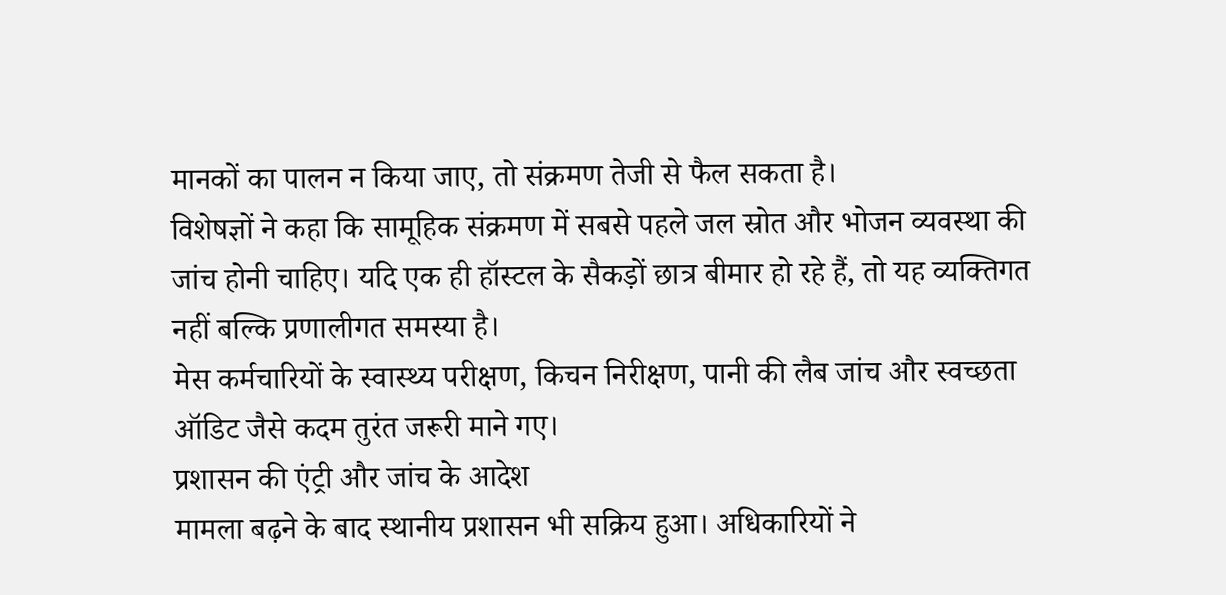मानकों का पालन न किया जाए, तो संक्रमण तेजी से फैल सकता है।
विशेषज्ञों ने कहा कि सामूहिक संक्रमण में सबसे पहले जल स्रोत और भोजन व्यवस्था की जांच होनी चाहिए। यदि एक ही हॉस्टल के सैकड़ों छात्र बीमार हो रहे हैं, तो यह व्यक्तिगत नहीं बल्कि प्रणालीगत समस्या है।
मेस कर्मचारियों के स्वास्थ्य परीक्षण, किचन निरीक्षण, पानी की लैब जांच और स्वच्छता ऑडिट जैसे कदम तुरंत जरूरी माने गए।
प्रशासन की एंट्री और जांच के आदेश
मामला बढ़ने के बाद स्थानीय प्रशासन भी सक्रिय हुआ। अधिकारियों ने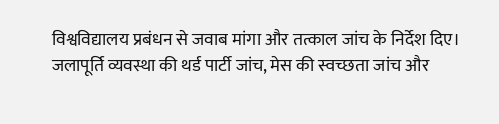विश्वविद्यालय प्रबंधन से जवाब मांगा और तत्काल जांच के निर्देश दिए।
जलापूर्ति व्यवस्था की थर्ड पार्टी जांच, मेस की स्वच्छता जांच और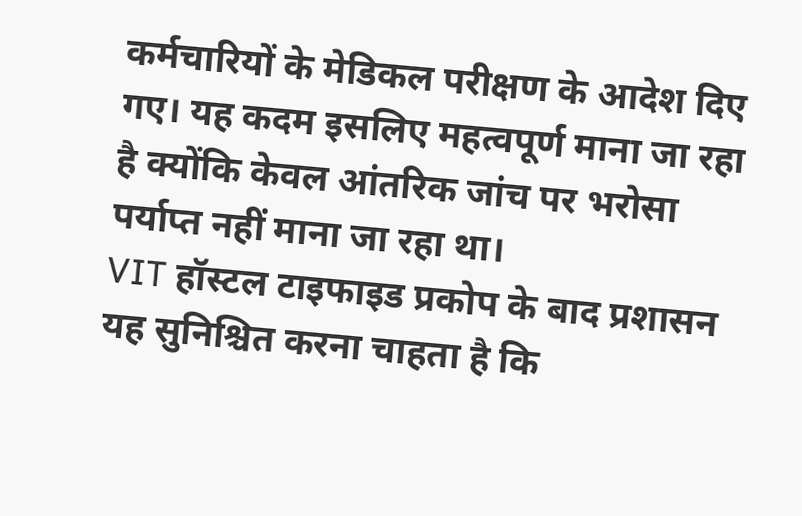कर्मचारियों के मेडिकल परीक्षण के आदेश दिए गए। यह कदम इसलिए महत्वपूर्ण माना जा रहा है क्योंकि केवल आंतरिक जांच पर भरोसा पर्याप्त नहीं माना जा रहा था।
VIT हॉस्टल टाइफाइड प्रकोप के बाद प्रशासन यह सुनिश्चित करना चाहता है कि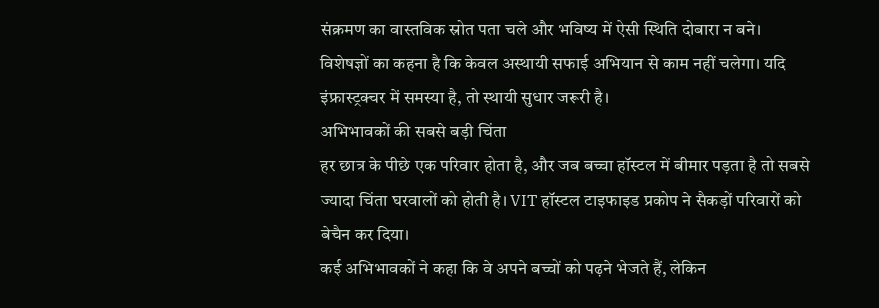संक्रमण का वास्तविक स्रोत पता चले और भविष्य में ऐसी स्थिति दोबारा न बने।
विशेषज्ञों का कहना है कि केवल अस्थायी सफाई अभियान से काम नहीं चलेगा। यदि इंफ्रास्ट्रक्चर में समस्या है, तो स्थायी सुधार जरूरी है।
अभिभावकों की सबसे बड़ी चिंता
हर छात्र के पीछे एक परिवार होता है, और जब बच्चा हॉस्टल में बीमार पड़ता है तो सबसे ज्यादा चिंता घरवालों को होती है। VIT हॉस्टल टाइफाइड प्रकोप ने सैकड़ों परिवारों को बेचैन कर दिया।
कई अभिभावकों ने कहा कि वे अपने बच्चों को पढ़ने भेजते हैं, लेकिन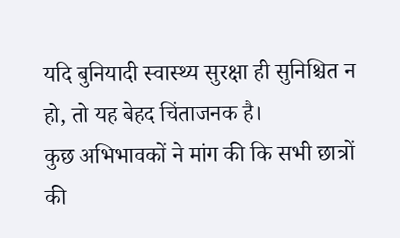यदि बुनियादी स्वास्थ्य सुरक्षा ही सुनिश्चित न हो, तो यह बेहद चिंताजनक है।
कुछ अभिभावकों ने मांग की कि सभी छात्रों की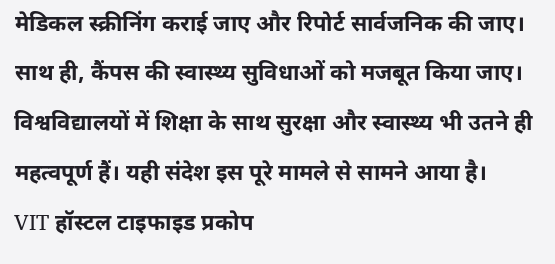मेडिकल स्क्रीनिंग कराई जाए और रिपोर्ट सार्वजनिक की जाए। साथ ही, कैंपस की स्वास्थ्य सुविधाओं को मजबूत किया जाए।
विश्वविद्यालयों में शिक्षा के साथ सुरक्षा और स्वास्थ्य भी उतने ही महत्वपूर्ण हैं। यही संदेश इस पूरे मामले से सामने आया है।
VIT हॉस्टल टाइफाइड प्रकोप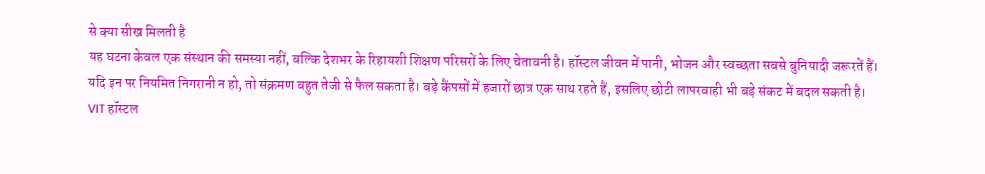से क्या सीख मिलती है
यह घटना केवल एक संस्थान की समस्या नहीं, बल्कि देशभर के रिहायशी शिक्षण परिसरों के लिए चेतावनी है। हॉस्टल जीवन में पानी, भोजन और स्वच्छता सबसे बुनियादी जरूरतें हैं।
यदि इन पर नियमित निगरानी न हो, तो संक्रमण बहुत तेजी से फैल सकता है। बड़े कैंपसों में हजारों छात्र एक साथ रहते हैं, इसलिए छोटी लापरवाही भी बड़े संकट में बदल सकती है।
VIT हॉस्टल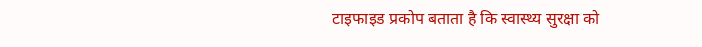टाइफाइड प्रकोप बताता है कि स्वास्थ्य सुरक्षा को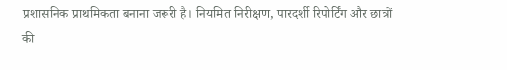प्रशासनिक प्राथमिकता बनाना जरूरी है। नियमित निरीक्षण, पारदर्शी रिपोर्टिंग और छात्रों की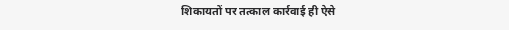शिकायतों पर तत्काल कार्रवाई ही ऐसे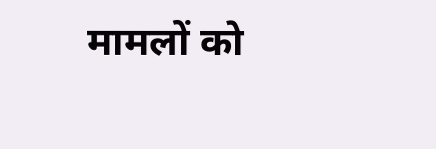मामलों को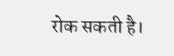रोक सकती है।